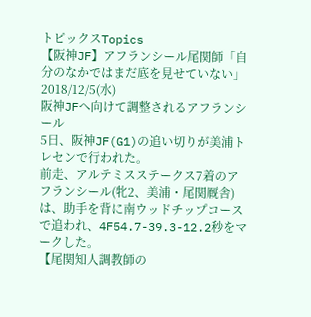トピックスTopics
【阪神JF】アフランシール尾関師「自分のなかではまだ底を見せていない」
2018/12/5(水)
阪神JFへ向けて調整されるアフランシール
5日、阪神JF(G1)の追い切りが美浦トレセンで行われた。
前走、アルテミスステークス7着のアフランシール(牝2、美浦・尾関厩舎)は、助手を背に南ウッドチップコースで追われ、4F54.7-39.3-12.2秒をマークした。
【尾関知人調教師の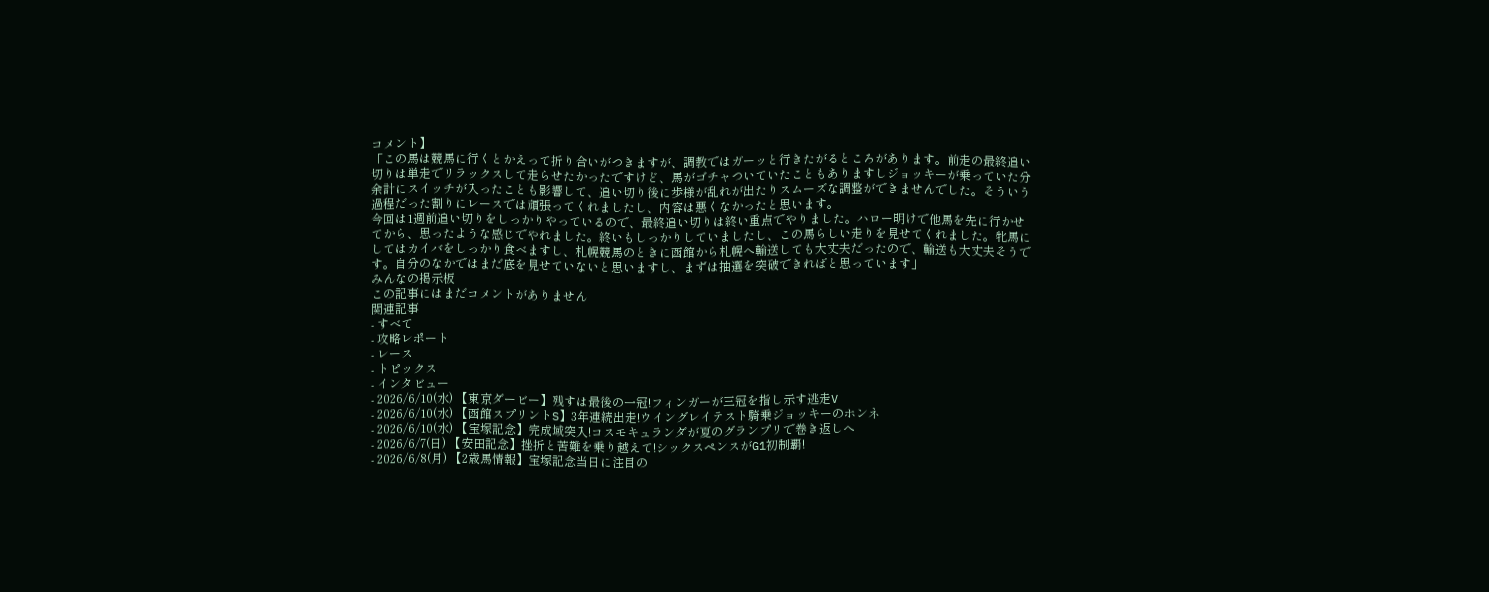コメント】
「この馬は競馬に行くとかえって折り合いがつきますが、調教ではガーッと行きたがるところがあります。前走の最終追い切りは単走でリラックスして走らせたかったですけど、馬がゴチャついていたこともありますしジョッキーが乗っていた分余計にスイッチが入ったことも影響して、追い切り後に歩様が乱れが出たりスムーズな調整ができませんでした。そういう過程だった割りにレースでは頑張ってくれましたし、内容は悪くなかったと思います。
今回は1週前追い切りをしっかりやっているので、最終追い切りは終い重点でやりました。ハロー明けで他馬を先に行かせてから、思ったような感じでやれました。終いもしっかりしていましたし、この馬らしい走りを見せてくれました。牝馬にしてはカイバをしっかり食べますし、札幌競馬のときに函館から札幌へ輸送しても大丈夫だったので、輸送も大丈夫そうです。自分のなかではまだ底を見せていないと思いますし、まずは抽選を突破できればと思っています」
みんなの掲示板
この記事にはまだコメントがありません
関連記事
- すべて
- 攻略レポート
- レース
- トピックス
- インタビュー
- 2026/6/10(水) 【東京ダービー】残すは最後の一冠!フィンガーが三冠を指し示す逃走V
- 2026/6/10(水) 【函館スプリントS】3年連続出走!ウイングレイテスト騎乗ジョッキーのホンネ
- 2026/6/10(水) 【宝塚記念】完成域突入!コスモキュランダが夏のグランプリで巻き返しへ
- 2026/6/7(日) 【安田記念】挫折と苦難を乗り越えて!シックスペンスがG1初制覇!
- 2026/6/8(月) 【2歳馬情報】宝塚記念当日に注目の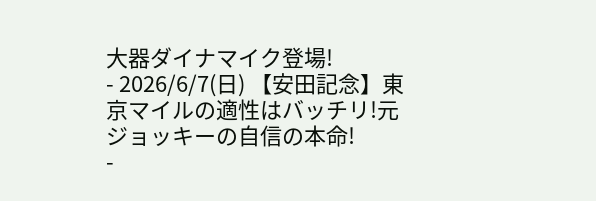大器ダイナマイク登場!
- 2026/6/7(日) 【安田記念】東京マイルの適性はバッチリ!元ジョッキーの自信の本命!
-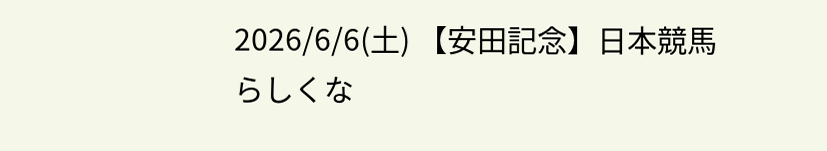2026/6/6(土) 【安田記念】日本競馬らしくな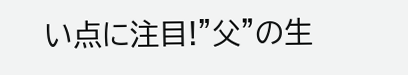い点に注目!"父"の生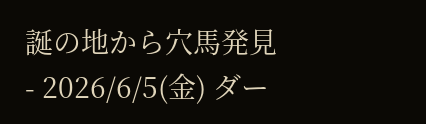誕の地から穴馬発見
- 2026/6/5(金) ダー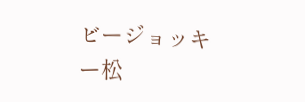ビージョッキー松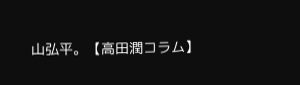山弘平。【高田潤コラム】